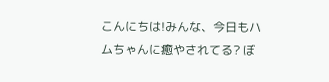こんにちは!みんな、今日もハムちゃんに癒やされてる? ぼ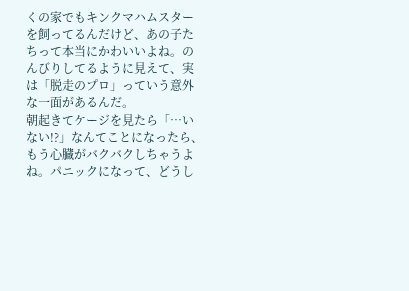くの家でもキンクマハムスターを飼ってるんだけど、あの子たちって本当にかわいいよね。のんびりしてるように見えて、実は「脱走のプロ」っていう意外な一面があるんだ。
朝起きてケージを見たら「…いない!?」なんてことになったら、もう心臓がバクバクしちゃうよね。パニックになって、どうし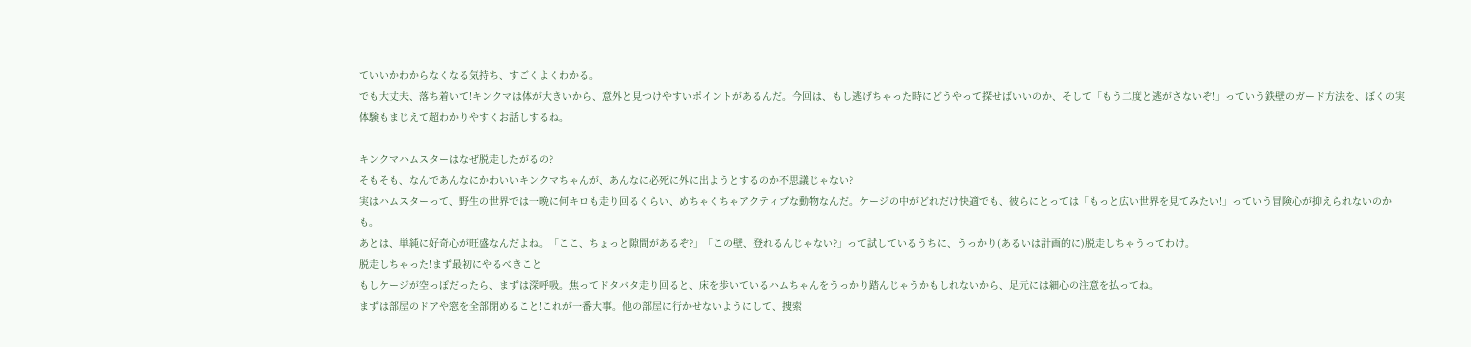ていいかわからなくなる気持ち、すごくよくわかる。
でも大丈夫、落ち着いて!キンクマは体が大きいから、意外と見つけやすいポイントがあるんだ。今回は、もし逃げちゃった時にどうやって探せばいいのか、そして「もう二度と逃がさないぞ!」っていう鉄壁のガード方法を、ぼくの実体験もまじえて超わかりやすくお話しするね。

キンクマハムスターはなぜ脱走したがるの?
そもそも、なんであんなにかわいいキンクマちゃんが、あんなに必死に外に出ようとするのか不思議じゃない?
実はハムスターって、野生の世界では一晩に何キロも走り回るくらい、めちゃくちゃアクティブな動物なんだ。ケージの中がどれだけ快適でも、彼らにとっては「もっと広い世界を見てみたい!」っていう冒険心が抑えられないのかも。
あとは、単純に好奇心が旺盛なんだよね。「ここ、ちょっと隙間があるぞ?」「この壁、登れるんじゃない?」って試しているうちに、うっかり(あるいは計画的に)脱走しちゃうってわけ。
脱走しちゃった!まず最初にやるべきこと
もしケージが空っぽだったら、まずは深呼吸。焦ってドタバタ走り回ると、床を歩いているハムちゃんをうっかり踏んじゃうかもしれないから、足元には細心の注意を払ってね。
まずは部屋のドアや窓を全部閉めること!これが一番大事。他の部屋に行かせないようにして、捜索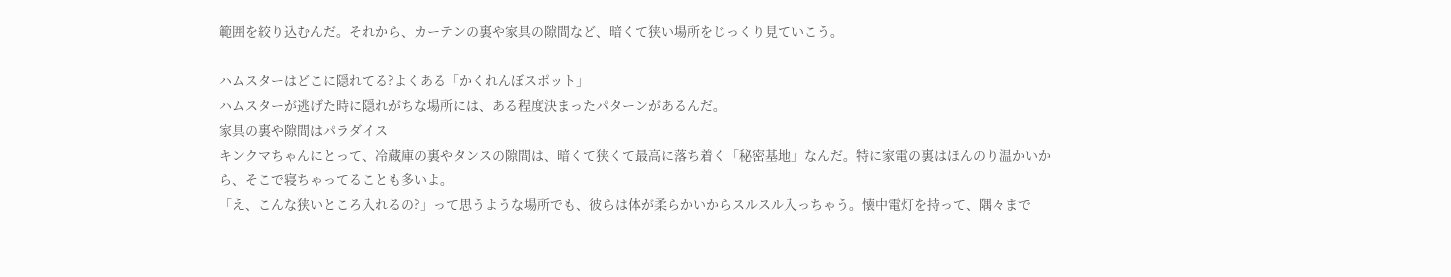範囲を絞り込むんだ。それから、カーテンの裏や家具の隙間など、暗くて狭い場所をじっくり見ていこう。

ハムスターはどこに隠れてる?よくある「かくれんぼスポット」
ハムスターが逃げた時に隠れがちな場所には、ある程度決まったパターンがあるんだ。
家具の裏や隙間はパラダイス
キンクマちゃんにとって、冷蔵庫の裏やタンスの隙間は、暗くて狭くて最高に落ち着く「秘密基地」なんだ。特に家電の裏はほんのり温かいから、そこで寝ちゃってることも多いよ。
「え、こんな狭いところ入れるの?」って思うような場所でも、彼らは体が柔らかいからスルスル入っちゃう。懐中電灯を持って、隅々まで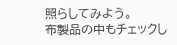照らしてみよう。
布製品の中もチェックし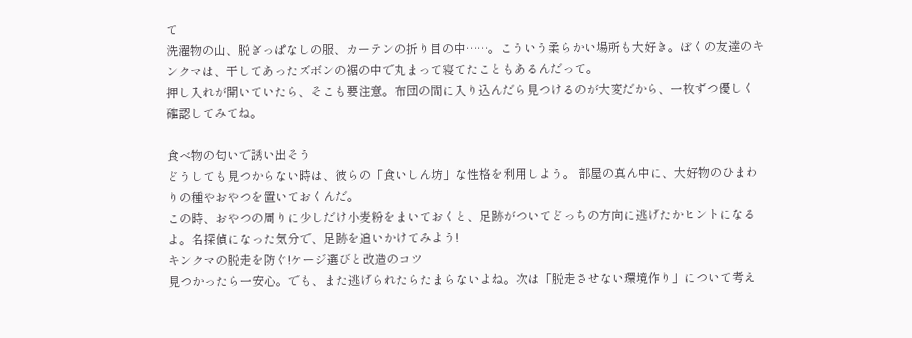て
洗濯物の山、脱ぎっぱなしの服、カーテンの折り目の中……。こういう柔らかい場所も大好き。ぼくの友達のキンクマは、干してあったズボンの裾の中で丸まって寝てたこともあるんだって。
押し入れが開いていたら、そこも要注意。布団の間に入り込んだら見つけるのが大変だから、一枚ずつ優しく確認してみてね。

食べ物の匂いで誘い出そう
どうしても見つからない時は、彼らの「食いしん坊」な性格を利用しよう。 部屋の真ん中に、大好物のひまわりの種やおやつを置いておくんだ。
この時、おやつの周りに少しだけ小麦粉をまいておくと、足跡がついてどっちの方向に逃げたかヒントになるよ。名探偵になった気分で、足跡を追いかけてみよう!
キンクマの脱走を防ぐ!ケージ選びと改造のコツ
見つかったら一安心。でも、また逃げられたらたまらないよね。次は「脱走させない環境作り」について考え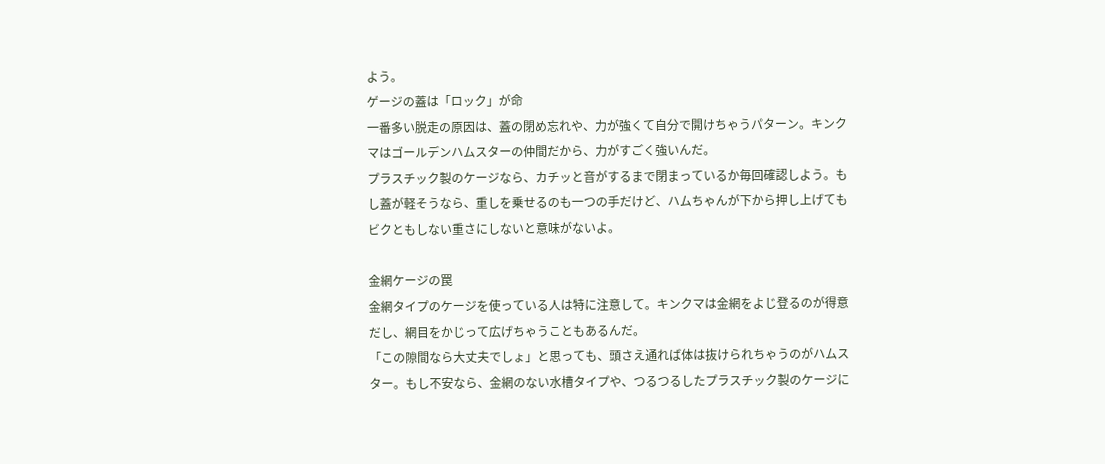よう。
ゲージの蓋は「ロック」が命
一番多い脱走の原因は、蓋の閉め忘れや、力が強くて自分で開けちゃうパターン。キンクマはゴールデンハムスターの仲間だから、力がすごく強いんだ。
プラスチック製のケージなら、カチッと音がするまで閉まっているか毎回確認しよう。もし蓋が軽そうなら、重しを乗せるのも一つの手だけど、ハムちゃんが下から押し上げてもビクともしない重さにしないと意味がないよ。

金網ケージの罠
金網タイプのケージを使っている人は特に注意して。キンクマは金網をよじ登るのが得意だし、網目をかじって広げちゃうこともあるんだ。
「この隙間なら大丈夫でしょ」と思っても、頭さえ通れば体は抜けられちゃうのがハムスター。もし不安なら、金網のない水槽タイプや、つるつるしたプラスチック製のケージに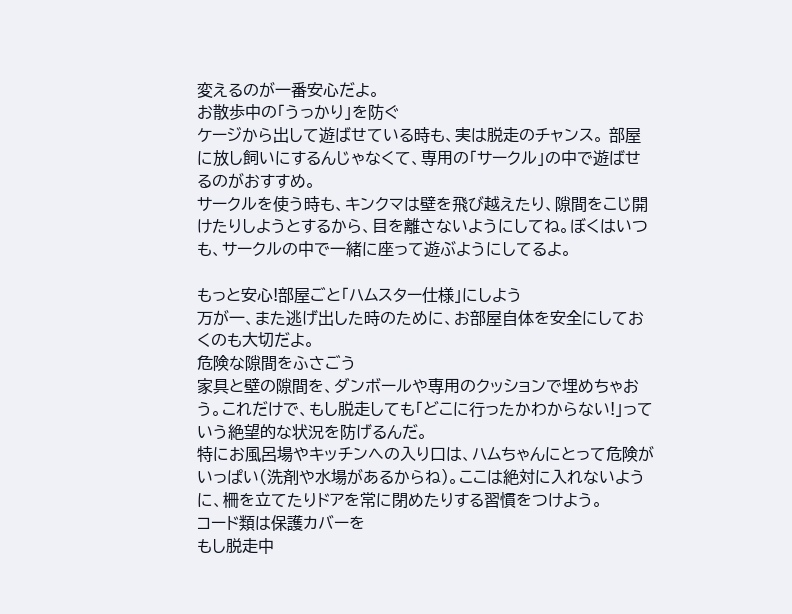変えるのが一番安心だよ。
お散歩中の「うっかり」を防ぐ
ケージから出して遊ばせている時も、実は脱走のチャンス。 部屋に放し飼いにするんじゃなくて、専用の「サークル」の中で遊ばせるのがおすすめ。
サークルを使う時も、キンクマは壁を飛び越えたり、隙間をこじ開けたりしようとするから、目を離さないようにしてね。ぼくはいつも、サークルの中で一緒に座って遊ぶようにしてるよ。

もっと安心!部屋ごと「ハムスター仕様」にしよう
万が一、また逃げ出した時のために、お部屋自体を安全にしておくのも大切だよ。
危険な隙間をふさごう
家具と壁の隙間を、ダンボールや専用のクッションで埋めちゃおう。これだけで、もし脱走しても「どこに行ったかわからない!」っていう絶望的な状況を防げるんだ。
特にお風呂場やキッチンへの入り口は、ハムちゃんにとって危険がいっぱい(洗剤や水場があるからね)。ここは絶対に入れないように、柵を立てたりドアを常に閉めたりする習慣をつけよう。
コード類は保護カバーを
もし脱走中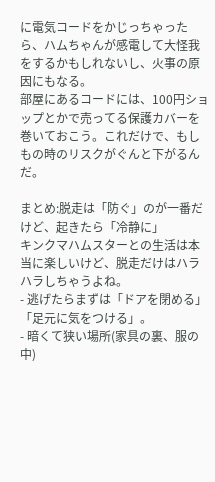に電気コードをかじっちゃったら、ハムちゃんが感電して大怪我をするかもしれないし、火事の原因にもなる。
部屋にあるコードには、100円ショップとかで売ってる保護カバーを巻いておこう。これだけで、もしもの時のリスクがぐんと下がるんだ。

まとめ:脱走は「防ぐ」のが一番だけど、起きたら「冷静に」
キンクマハムスターとの生活は本当に楽しいけど、脱走だけはハラハラしちゃうよね。
- 逃げたらまずは「ドアを閉める」「足元に気をつける」。
- 暗くて狭い場所(家具の裏、服の中)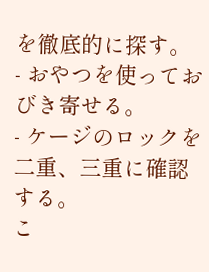を徹底的に探す。
- おやつを使っておびき寄せる。
- ケージのロックを二重、三重に確認する。
こ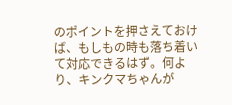のポイントを押さえておけば、もしもの時も落ち着いて対応できるはず。何より、キンクマちゃんが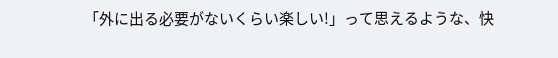「外に出る必要がないくらい楽しい!」って思えるような、快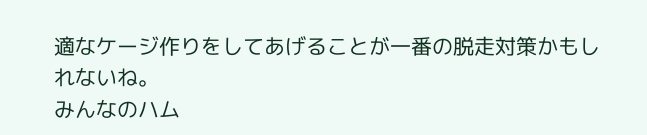適なケージ作りをしてあげることが一番の脱走対策かもしれないね。
みんなのハム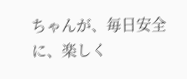ちゃんが、毎日安全に、楽しく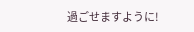過ごせますように!